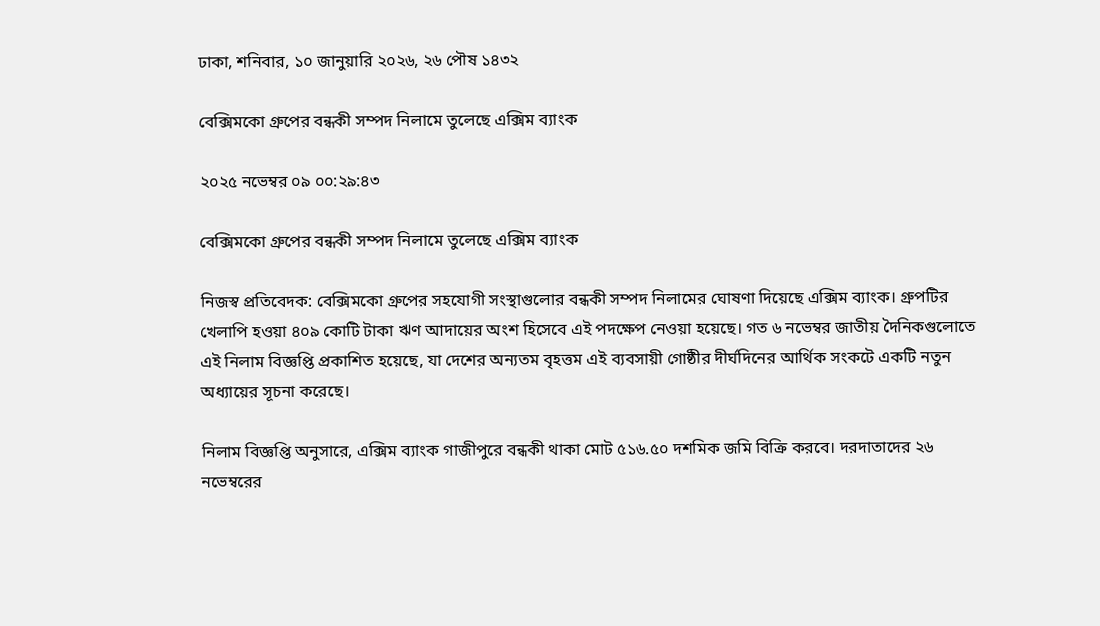ঢাকা, শনিবার, ১০ জানুয়ারি ২০২৬, ২৬ পৌষ ১৪৩২

বেক্সিমকো গ্রুপের বন্ধকী সম্পদ নিলামে তুলেছে এক্সিম ব্যাংক

২০২৫ নভেম্বর ০৯ ০০:২৯:৪৩

বেক্সিমকো গ্রুপের বন্ধকী সম্পদ নিলামে তুলেছে এক্সিম ব্যাংক

নিজস্ব প্রতিবেদক: বেক্সিমকো গ্রুপের সহযোগী সংস্থাগুলোর বন্ধকী সম্পদ নিলামের ঘোষণা দিয়েছে এক্সিম ব্যাংক। গ্রুপটির খেলাপি হওয়া ৪০৯ কোটি টাকা ঋণ আদায়ের অংশ হিসেবে এই পদক্ষেপ নেওয়া হয়েছে। গত ৬ নভেম্বর জাতীয় দৈনিকগুলোতে এই নিলাম বিজ্ঞপ্তি প্রকাশিত হয়েছে, যা দেশের অন্যতম বৃহত্তম এই ব্যবসায়ী গোষ্ঠীর দীর্ঘদিনের আর্থিক সংকটে একটি নতুন অধ্যায়ের সূচনা করেছে।

নিলাম বিজ্ঞপ্তি অনুসারে, এক্সিম ব্যাংক গাজীপুরে বন্ধকী থাকা মোট ৫১৬.৫০ দশমিক জমি বিক্রি করবে। দরদাতাদের ২৬ নভেম্বরের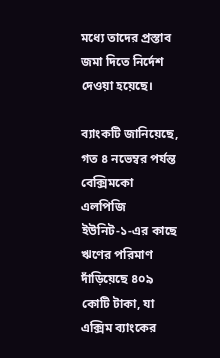মধ্যে তাদের প্রস্তাব জমা দিতে নির্দেশ দেওয়া হয়েছে।

ব্যাংকটি জানিয়েছে, গত ৪ নভেম্বর পর্যন্ত বেক্সিমকো এলপিজি ইউনিট-১-এর কাছে ঋণের পরিমাণ দাঁড়িয়েছে ৪০৯ কোটি টাকা, যা এক্সিম ব্যাংকের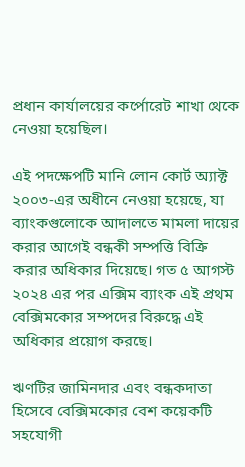প্রধান কার্যালয়ের কর্পোরেট শাখা থেকে নেওয়া হয়েছিল।

এই পদক্ষেপটি মানি লোন কোর্ট অ্যাক্ট ২০০৩-এর অধীনে নেওয়া হয়েছে, যা ব্যাংকগুলোকে আদালতে মামলা দায়ের করার আগেই বন্ধকী সম্পত্তি বিক্রি করার অধিকার দিয়েছে। গত ৫ আগস্ট ২০২৪ এর পর এক্সিম ব্যাংক এই প্রথম বেক্সিমকোর সম্পদের বিরুদ্ধে এই অধিকার প্রয়োগ করছে।

ঋণটির জামিনদার এবং বন্ধকদাতা হিসেবে বেক্সিমকোর বেশ কয়েকটি সহযোগী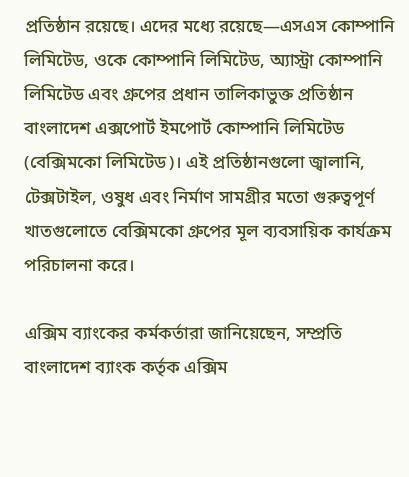প্রতিষ্ঠান রয়েছে। এদের মধ্যে রয়েছে—এসএস কোম্পানি লিমিটেড, ওকে কোম্পানি লিমিটেড, অ্যাস্ট্রা কোম্পানি লিমিটেড এবং গ্রুপের প্রধান তালিকাভুক্ত প্রতিষ্ঠান বাংলাদেশ এক্সপোর্ট ইমপোর্ট কোম্পানি লিমিটেড (বেক্সিমকো লিমিটেড)। এই প্রতিষ্ঠানগুলো জ্বালানি, টেক্সটাইল, ওষুধ এবং নির্মাণ সামগ্রীর মতো গুরুত্বপূর্ণ খাতগুলোতে বেক্সিমকো গ্রুপের মূল ব্যবসায়িক কার্যক্রম পরিচালনা করে।

এক্সিম ব্যাংকের কর্মকর্তারা জানিয়েছেন, সম্প্রতি বাংলাদেশ ব্যাংক কর্তৃক এক্সিম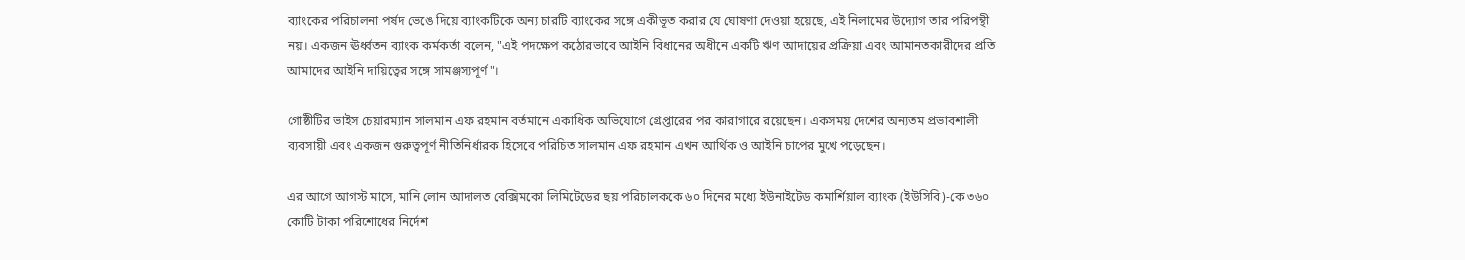ব্যাংকের পরিচালনা পর্ষদ ভেঙে দিয়ে ব্যাংকটিকে অন্য চারটি ব্যাংকের সঙ্গে একীভূত করার যে ঘোষণা দেওয়া হয়েছে, এই নিলামের উদ্যোগ তার পরিপন্থী নয়। একজন ঊর্ধ্বতন ব্যাংক কর্মকর্তা বলেন, "এই পদক্ষেপ কঠোরভাবে আইনি বিধানের অধীনে একটি ঋণ আদায়ের প্রক্রিয়া এবং আমানতকারীদের প্রতি আমাদের আইনি দায়িত্বের সঙ্গে সামঞ্জস্যপূর্ণ"।

গোষ্ঠীটির ভাইস চেয়ারম্যান সালমান এফ রহমান বর্তমানে একাধিক অভিযোগে গ্রেপ্তারের পর কারাগারে রয়েছেন। একসময় দেশের অন্যতম প্রভাবশালী ব্যবসায়ী এবং একজন গুরুত্বপূর্ণ নীতিনির্ধারক হিসেবে পরিচিত সালমান এফ রহমান এখন আর্থিক ও আইনি চাপের মুখে পড়েছেন।

এর আগে আগস্ট মাসে, মানি লোন আদালত বেক্সিমকো লিমিটেডের ছয় পরিচালককে ৬০ দিনের মধ্যে ইউনাইটেড কমার্শিয়াল ব্যাংক (ইউসিবি)-কে ৩৬০ কোটি টাকা পরিশোধের নির্দেশ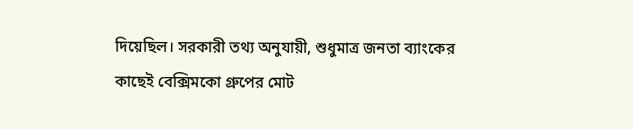দিয়েছিল। সরকারী তথ্য অনুযায়ী, শুধুমাত্র জনতা ব্যাংকের কাছেই বেক্সিমকো গ্রুপের মোট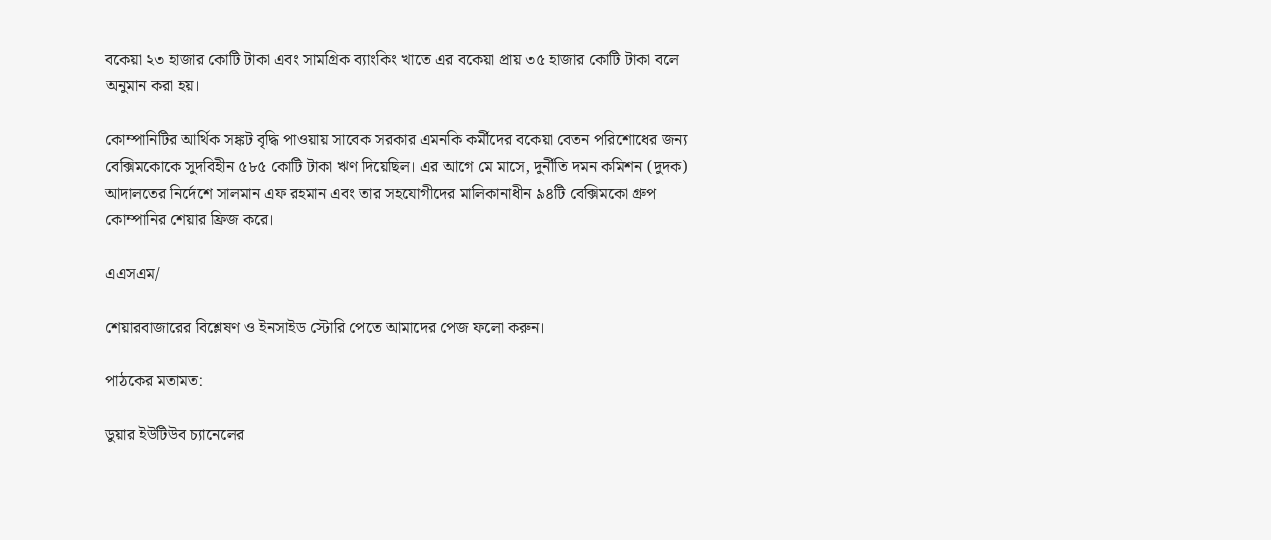বকেয়া ২৩ হাজার কোটি টাকা এবং সামগ্রিক ব্যাংকিং খাতে এর বকেয়া প্রায় ৩৫ হাজার কোটি টাকা বলে অনুমান করা হয়।

কোম্পানিটির আর্থিক সঙ্কট বৃদ্ধি পাওয়ায় সাবেক সরকার এমনকি কর্মীদের বকেয়া বেতন পরিশোধের জন্য বেক্সিমকোকে সুদবিহীন ৫৮৫ কোটি টাকা ঋণ দিয়েছিল। এর আগে মে মাসে, দুর্নীতি দমন কমিশন (দুদক) আদালতের নির্দেশে সালমান এফ রহমান এবং তার সহযোগীদের মালিকানাধীন ৯৪টি বেক্সিমকো গ্রুপ কোম্পানির শেয়ার ফ্রিজ করে।

এএসএম/

শেয়ারবাজারের বিশ্লেষণ ও ইনসাইড স্টোরি পেতে আমাদের পেজ ফলো করুন।

পাঠকের মতামত:

ডুয়ার ইউটিউব চ্যানেলের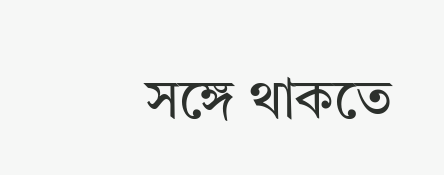সঙ্গে থাকতে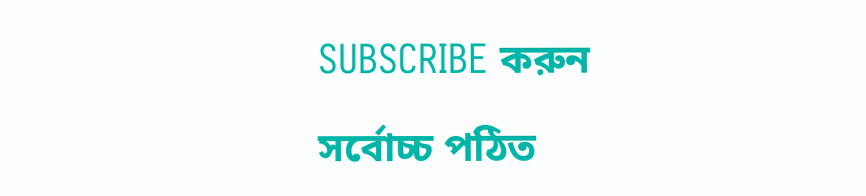SUBSCRIBE করুন

সর্বোচ্চ পঠিত